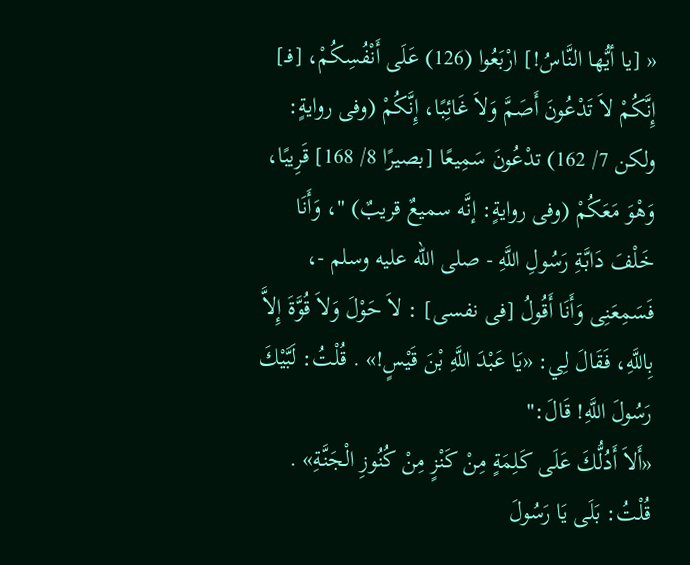« [يا أيُّها النَّاسُ!] ارْبَعُوا (126) عَلَى أَنْفُسِكُمْ، [فـ] إِنَّكُمْ لاَ تَدْعُونَ أَصَمَّ وَلاَ غَائِبًا، إِنَّكُمْ (وفى روايةٍ: ولكن 7/ 162) تدْعُونَ سَمِيعًا [بصيرًا 8/ 168] قَرِيبًا، وَهْوَ مَعَكُمْ (وفى روايةٍ: إنَّه سميعٌ قريبٌ) "، وَأَنَا خَلْفَ دَابَّةِ رَسُولِ اللَّهِ - صلى الله عليه وسلم -، فَسَمِعَنِى وَأَنَا أَقُولُ [فى نفسى] : لاَ حَوْلَ وَلاَ قُوَّةَ إِلاَّ بِاللَّهِ، فَقَالَ لِي: «يَا عَبْدَ اللَّهِ بْنَ قَيْسٍ!» . قُلْتُ: لَبَّيْكَ رَسُولَ اللَّهِ! قَالَ:"
«أَلاَ أَدُلُّكَ عَلَى كَلِمَةٍ مِنْ كَنْزٍ مِنْ كُنُوزِ الْجَنَّةِ» . قُلْتُ: بَلَى يَا رَسُولَ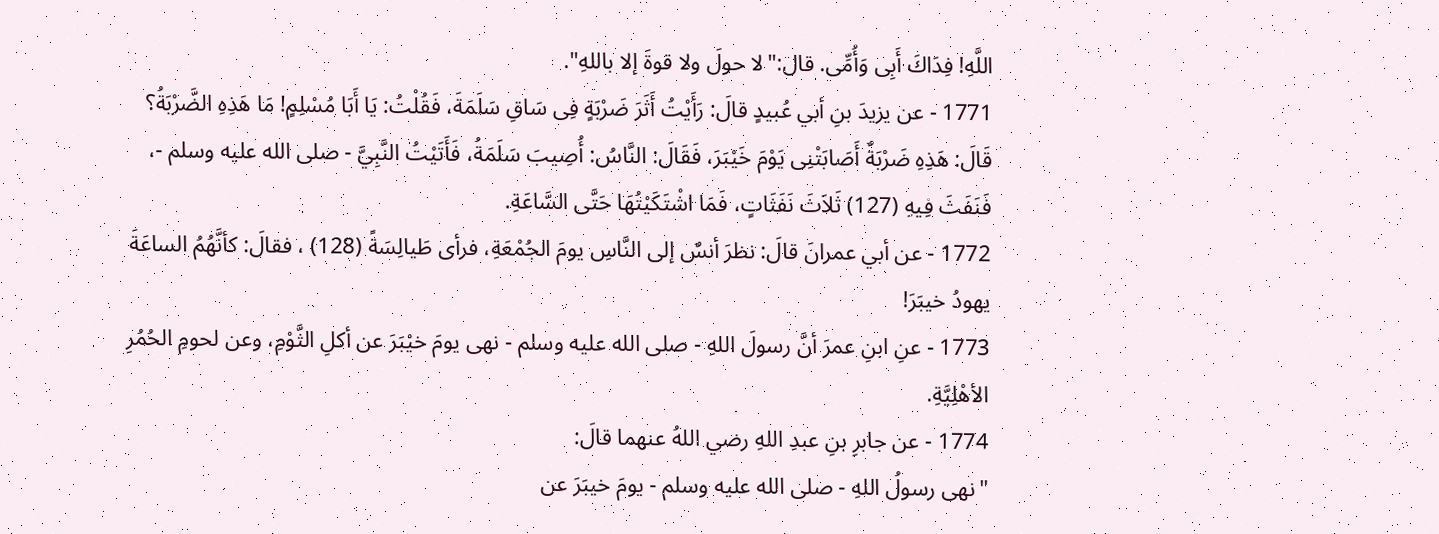اللَّهِ! فِدَاكَ أَبِى وَأُمِّى. قال:"لا حولَ ولا قوةَ إلا باللهِ".
1771 - عن يزيدَ بنِ أبي عُبيدٍ قالَ: رَأَيْتُ أَثَرَ ضَرْبَةٍ فِى سَاقِ سَلَمَةَ، فَقُلْتُ: يَا أَبَا مُسْلِمٍ! مَا هَذِهِ الضَّرْبَةُ؟ قَالَ: هَذِهِ ضَرْبَةٌ أَصَابَتْنِى يَوْمَ خَيْبَرَ، فَقَالَ: النَّاسُ: أُصِيبَ سَلَمَةُ، فَأَتَيْتُ النَّبِيَّ - صلى الله عليه وسلم -، فَنَفَثَ فِيهِ (127) ثَلاَثَ نَفَثَاتٍ، فَمَا اشْتَكَيْتُهَا حَتَّى السَّاعَةِ.
1772 - عن أبي عمرانَ قالَ: نظرَ أنسٌ إلى النَّاسِ يومَ الجُمْعَةِ، فرأى طَيالِسَةً (128) ، فقالَ: كأنَّهُمُ الساعَةَ يهودُ خيبَرَ!
1773 - عنِ ابنِ عمرَ أنَّ رسولَ اللهِ - صلى الله عليه وسلم - نهى يومَ خيْبَرَ عن أكلِ الثَّوْمِ، وعن لحومِ الحُمُرِ الأهْلِيَّةِ.
1774 - عن جابرِ بنِ عبدِ اللهِ رضي اللهُ عنهما قالَ:
"نهى رسولُ اللهِ - صلى الله عليه وسلم - يومَ خيبَرَ عن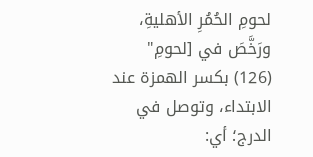لحومِ الحُمُرِ الأهليةِ، ورَخَّصَ في [لحومِ"
(126) بكسر الهمزة عند الابتداء، وتوصل في الدرج؛ أي: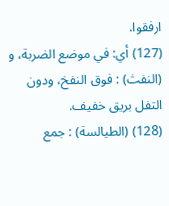ارفقوا.
(127) أي: في موضع الضربة، و (النفث) : فوق النفخ، ودون التفل بريق خفيف.
(128) (الطيالسة) : جمع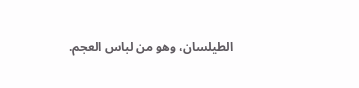الطيلسان، وهو من لباس العجم.